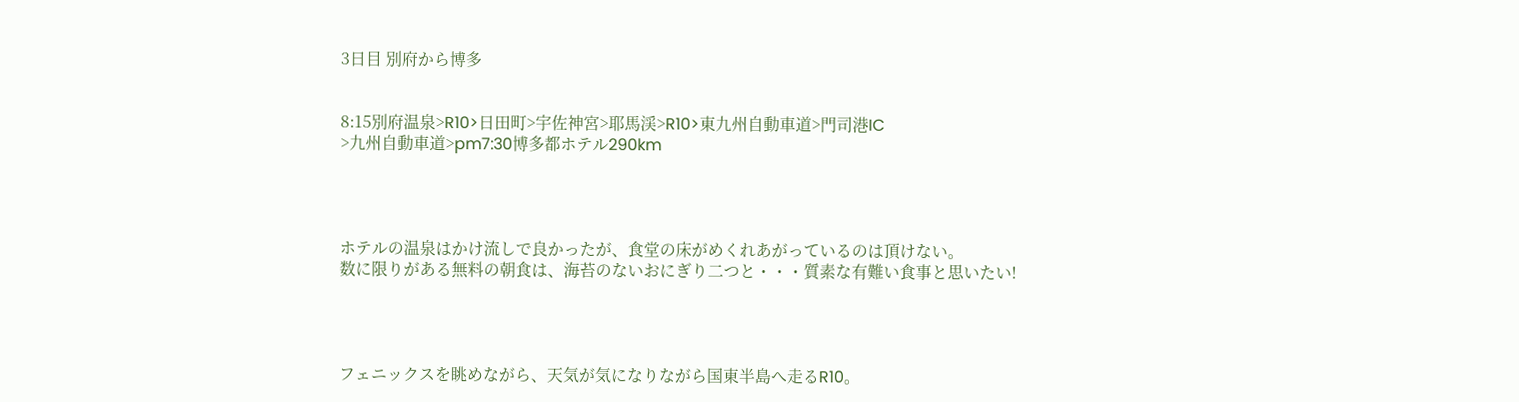3日目 別府から博多


8:15別府温泉>R10>日田町>宇佐神宮>耶馬渓>R10>東九州自動車道>門司港IC
>九州自動車道>pm7:30博多都ホテル290km




ホテルの温泉はかけ流しで良かったが、食堂の床がめくれあがっているのは頂けない。
数に限りがある無料の朝食は、海苔のないおにぎり二つと・・・質素な有難い食事と思いたい!




フェニックスを眺めながら、天気が気になりながら国東半島へ走るR10。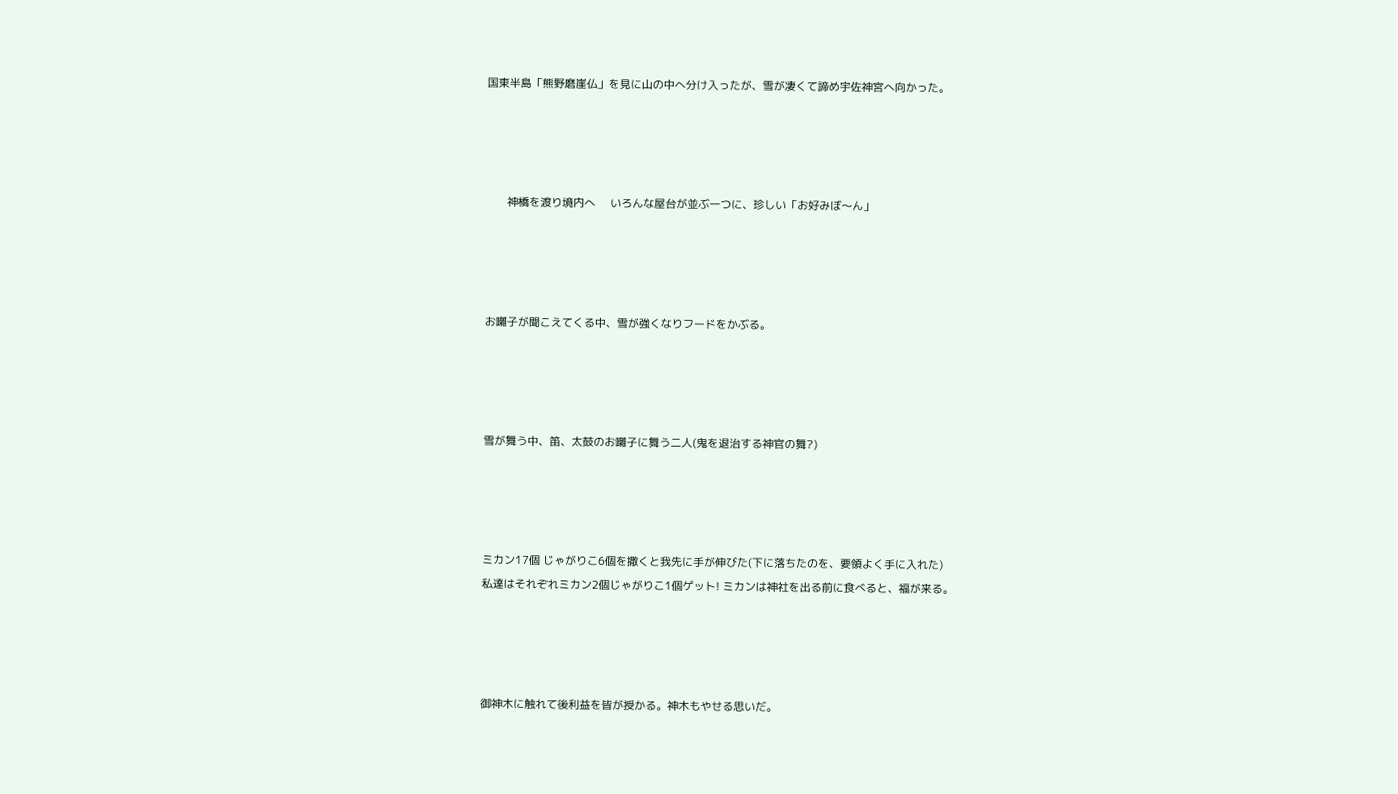国東半島「熊野磨崖仏」を見に山の中へ分け入ったが、雪が凄くて諦め宇佐神宮へ向かった。




       神橋を渡り境内へ     いろんな屋台が並ぶ一つに、珍しい「お好みぼ〜ん」




お囃子が聞こえてくる中、雪が強くなりフードをかぶる。




雪が舞う中、笛、太鼓のお囃子に舞う二人(鬼を退治する神官の舞?)




ミカン17個 じゃがりこ6個を撒くと我先に手が伸びた(下に落ちたのを、要領よく手に入れた)
私達はそれぞれミカン2個じゃがりこ1個ゲット! ミカンは神社を出る前に食べると、福が来る。




御神木に触れて後利益を皆が授かる。神木もやせる思いだ。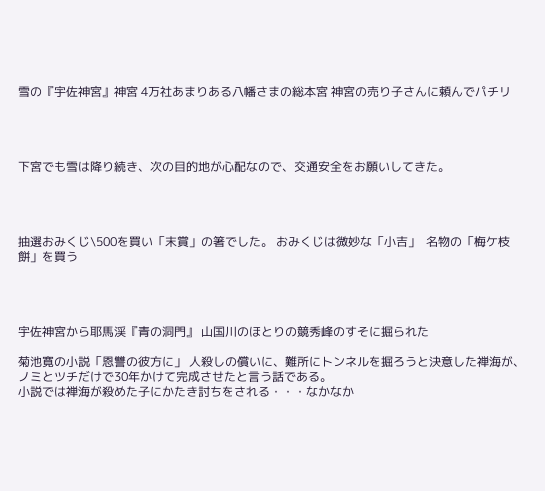雪の『宇佐神宮』神宮 4万社あまりある八幡さまの総本宮 神宮の売り子さんに頼んでパチリ




下宮でも雪は降り続き、次の目的地が心配なので、交通安全をお願いしてきた。




抽選おみくじ\500を買い「末賞」の箸でした。 おみくじは微妙な「小吉」  名物の「梅ケ枝餅」を買う




宇佐神宮から耶馬渓『青の洞門』 山国川のほとりの競秀峰のすそに掘られた

菊池寛の小説「恩讐の彼方に」 人殺しの償いに、難所にトンネルを掘ろうと決意した禅海が、
ノミとツチだけで30年かけて完成させたと言う話である。
小説では禅海が殺めた子にかたき討ちをされる・・・なかなか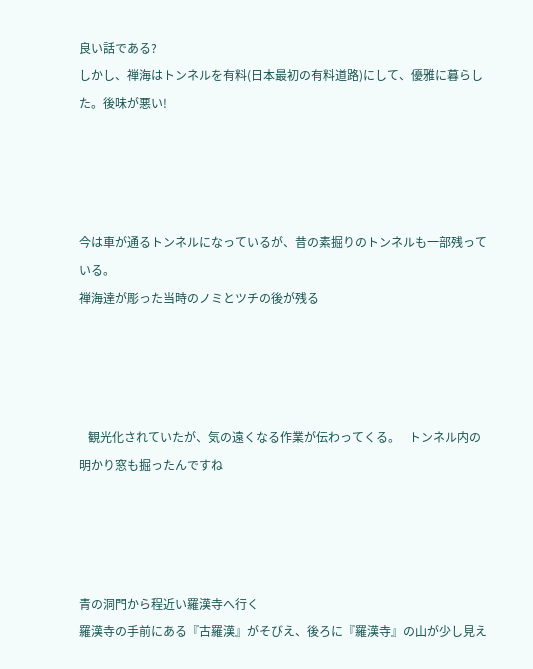良い話である?
しかし、禅海はトンネルを有料(日本最初の有料道路)にして、優雅に暮らした。後味が悪い!




今は車が通るトンネルになっているが、昔の素掘りのトンネルも一部残っている。
禅海達が彫った当時のノミとツチの後が残る




   観光化されていたが、気の遠くなる作業が伝わってくる。   トンネル内の明かり窓も掘ったんですね




青の洞門から程近い羅漢寺へ行く
羅漢寺の手前にある『古羅漢』がそびえ、後ろに『羅漢寺』の山が少し見え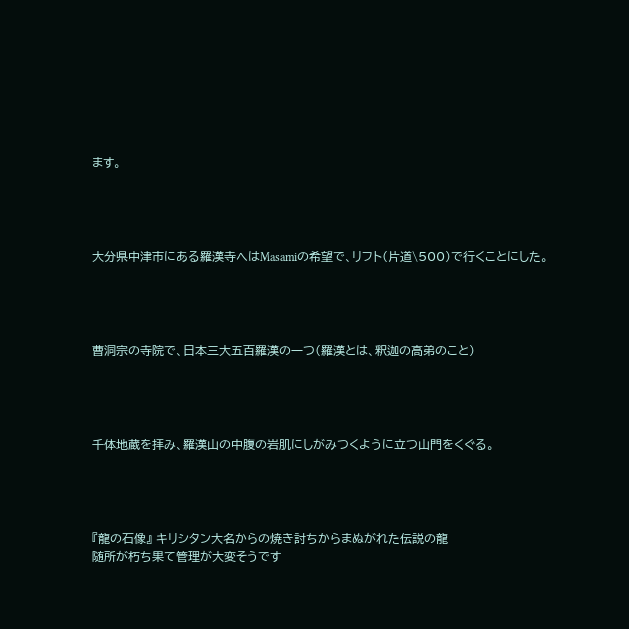ます。




大分県中津市にある羅漢寺へはMasamiの希望で、リフト(片道\500)で行くことにした。




曹洞宗の寺院で、日本三大五百羅漢の一つ(羅漢とは、釈迦の高弟のこと)




千体地蔵を拝み、羅漢山の中腹の岩肌にしがみつくように立つ山門をくぐる。




『龍の石像』 キリシタン大名からの焼き討ちからまぬがれた伝説の龍
随所が朽ち果て管理が大変そうです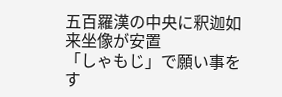五百羅漢の中央に釈迦如来坐像が安置
「しゃもじ」で願い事をす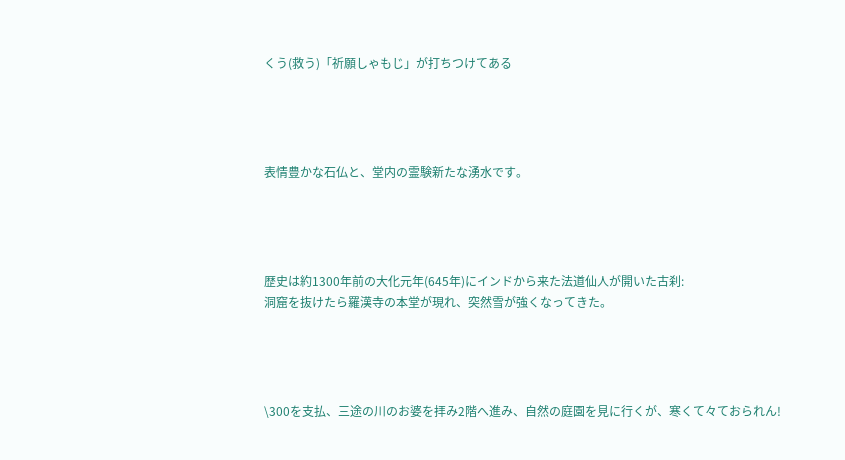くう(救う)「祈願しゃもじ」が打ちつけてある




表情豊かな石仏と、堂内の霊験新たな湧水です。




歴史は約1300年前の大化元年(645年)にインドから来た法道仙人が開いた古刹:
洞窟を抜けたら羅漢寺の本堂が現れ、突然雪が強くなってきた。




\300を支払、三途の川のお婆を拝み2階へ進み、自然の庭園を見に行くが、寒くて々ておられん!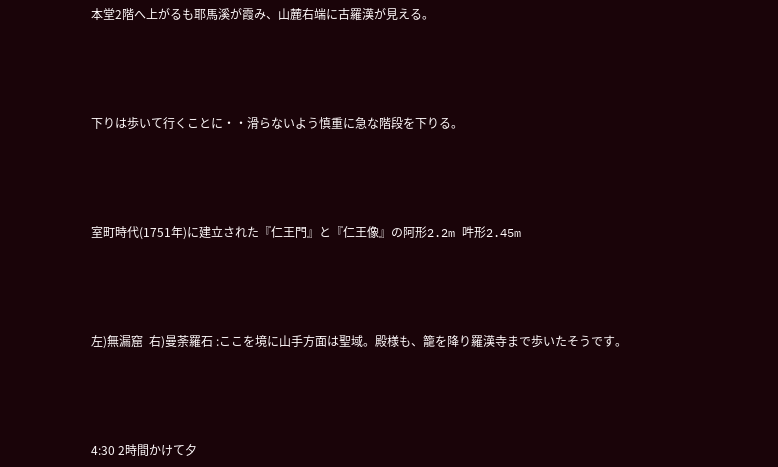本堂2階へ上がるも耶馬溪が霞み、山麓右端に古羅漢が見える。




下りは歩いて行くことに・・滑らないよう慎重に急な階段を下りる。




室町時代(1751年)に建立された『仁王門』と『仁王像』の阿形2.2m 吽形2.45m




左)無漏窟  右)曼荼羅石 :ここを境に山手方面は聖域。殿様も、籠を降り羅漢寺まで歩いたそうです。




4:30 2時間かけて夕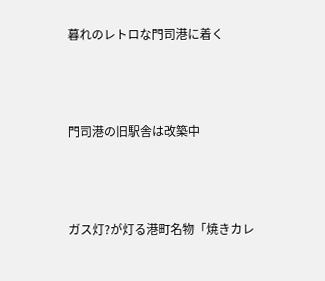暮れのレトロな門司港に着く




門司港の旧駅舎は改築中




ガス灯?が灯る港町名物「焼きカレ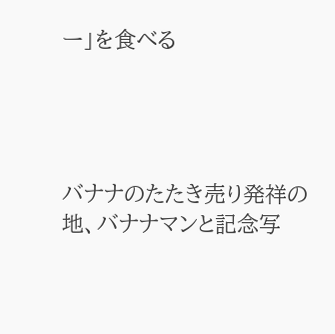ー」を食べる




バナナのたたき売り発祥の地、バナナマンと記念写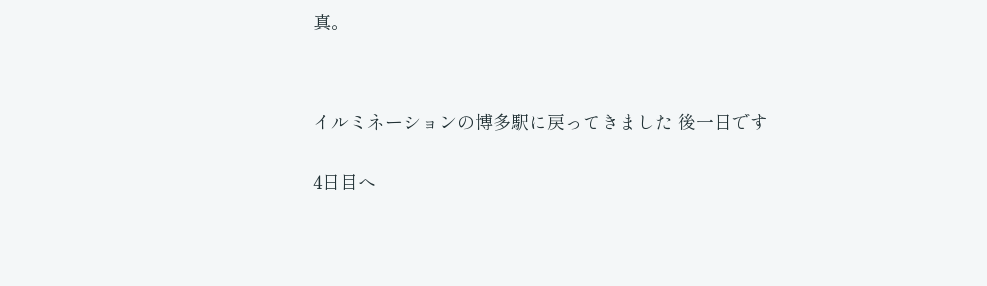真。




イルミネーションの博多駅に戻ってきました 後一日です


4日目へ